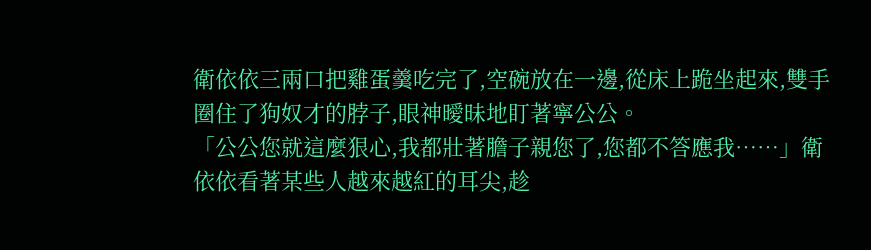衛依依三兩口把雞蛋羹吃完了,空碗放在一邊,從床上跪坐起來,雙手圈住了狗奴才的脖子,眼神曖昧地盯著寧公公。
「公公您就這麼狠心,我都壯著膽子親您了,您都不答應我……」衛依依看著某些人越來越紅的耳尖,趁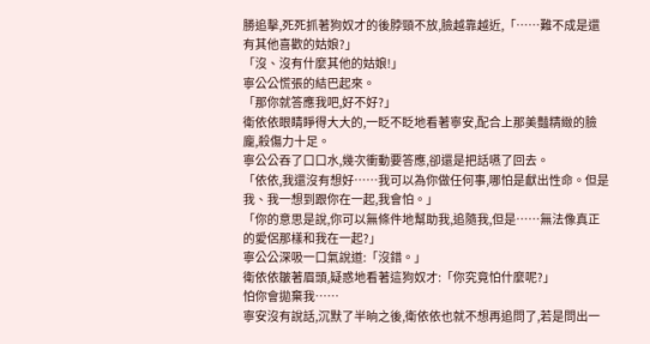勝追擊,死死抓著狗奴才的後脖頸不放,臉越靠越近,「……難不成是還有其他喜歡的姑娘?」
「沒、沒有什麼其他的姑娘!」
寧公公慌張的結巴起來。
「那你就答應我吧,好不好?」
衛依依眼睛睜得大大的,一眨不眨地看著寧安,配合上那美豔精緻的臉龐,殺傷力十足。
寧公公吞了口口水,幾次衝動要答應,卻還是把話嚥了回去。
「依依,我還沒有想好……我可以為你做任何事,哪怕是獻出性命。但是我、我一想到跟你在一起,我會怕。」
「你的意思是說,你可以無條件地幫助我,追隨我,但是……無法像真正的愛侶那樣和我在一起?」
寧公公深吸一口氣說道:「沒錯。」
衛依依皺著眉頭,疑惑地看著這狗奴才:「你究竟怕什麼呢?」
怕你會拋棄我……
寧安沒有說話,沉默了半晌之後,衛依依也就不想再追問了,若是問出一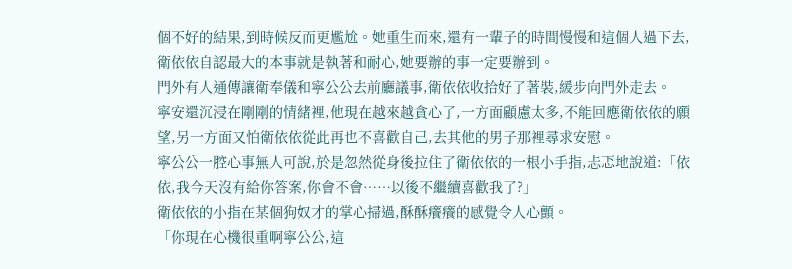個不好的結果,到時候反而更尷尬。她重生而來,還有一輩子的時間慢慢和這個人過下去,衛依依自認最大的本事就是執著和耐心,她要辦的事一定要辦到。
門外有人通傳讓衛奉儀和寧公公去前廳議事,衛依依收拾好了著裝,緩步向門外走去。
寧安還沉浸在剛剛的情緒裡,他現在越來越貪心了,一方面顧慮太多,不能回應衛依依的願望,另一方面又怕衛依依從此再也不喜歡自己,去其他的男子那裡尋求安慰。
寧公公一腔心事無人可說,於是忽然從身後拉住了衛依依的一根小手指,忐忑地說道:「依依,我今天沒有給你答案,你會不會……以後不繼續喜歡我了?」
衛依依的小指在某個狗奴才的掌心掃過,酥酥癢癢的感覺令人心顫。
「你現在心機很重啊寧公公,這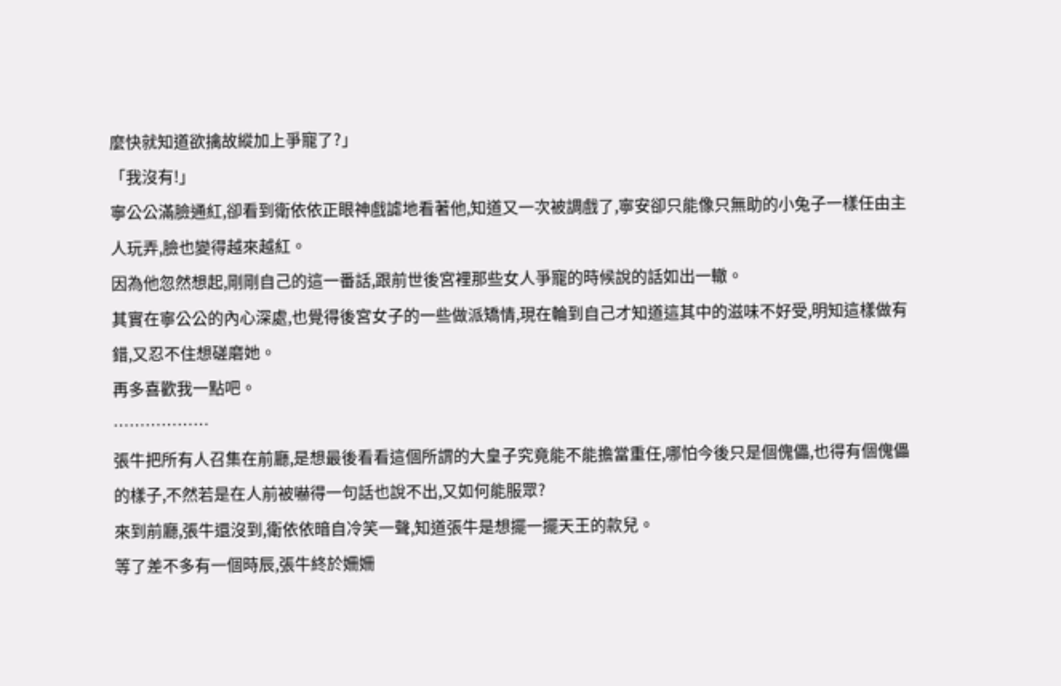麼快就知道欲擒故縱加上爭寵了?」
「我沒有!」
寧公公滿臉通紅,卻看到衛依依正眼神戲謔地看著他,知道又一次被調戲了,寧安卻只能像只無助的小兔子一樣任由主人玩弄,臉也變得越來越紅。
因為他忽然想起,剛剛自己的這一番話,跟前世後宮裡那些女人爭寵的時候說的話如出一轍。
其實在寧公公的內心深處,也覺得後宮女子的一些做派矯情,現在輪到自己才知道這其中的滋味不好受,明知這樣做有錯,又忍不住想磋磨她。
再多喜歡我一點吧。
………………
張牛把所有人召集在前廳,是想最後看看這個所謂的大皇子究竟能不能擔當重任,哪怕今後只是個傀儡,也得有個傀儡的樣子,不然若是在人前被嚇得一句話也說不出,又如何能服眾?
來到前廳,張牛還沒到,衛依依暗自冷笑一聲,知道張牛是想擺一擺天王的款兒。
等了差不多有一個時辰,張牛終於姍姍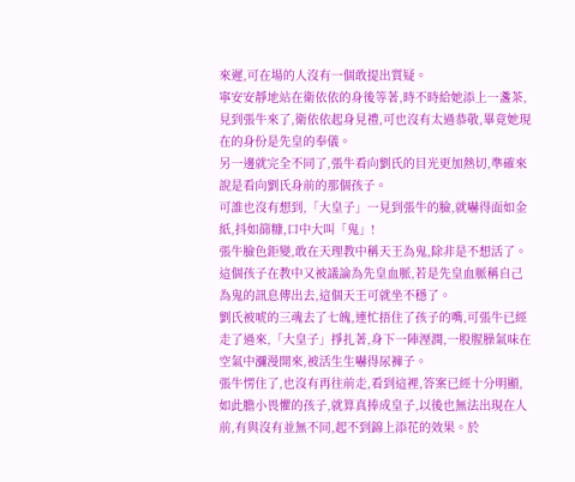來遲,可在場的人沒有一個敢提出質疑。
寧安安靜地站在衛依依的身後等著,時不時給她添上一盞茶,見到張牛來了,衛依依起身見禮,可也沒有太過恭敬,畢竟她現在的身份是先皇的奉儀。
另一邊就完全不同了,張牛看向劉氏的目光更加熱切,準確來說是看向劉氏身前的那個孩子。
可誰也沒有想到,「大皇子」一見到張牛的臉,就嚇得面如金紙,抖如篩糠,口中大叫「鬼」!
張牛臉色鉅變,敢在天理教中稱天王為鬼,除非是不想活了。這個孩子在教中又被議論為先皇血脈,若是先皇血脈稱自己為鬼的訊息傳出去,這個天王可就坐不穩了。
劉氏被唬的三魂去了七魄,連忙捂住了孩子的嘴,可張牛已經走了過來,「大皇子」掙扎著,身下一陣溼潤,一股腥臊氣味在空氣中瀰漫開來,被活生生嚇得尿褲子。
張牛愣住了,也沒有再往前走,看到這裡,答案已經十分明顯,如此膽小畏懼的孩子,就算真捧成皇子,以後也無法出現在人前,有與沒有並無不同,起不到錦上添花的效果。於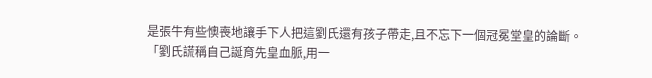是張牛有些懊喪地讓手下人把這劉氏還有孩子帶走,且不忘下一個冠冕堂皇的論斷。
「劉氏謊稱自己誕育先皇血脈,用一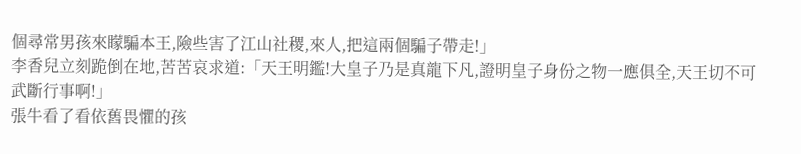個尋常男孩來矇騙本王,險些害了江山社稷,來人,把這兩個騙子帶走!」
李香兒立刻跪倒在地,苦苦哀求道:「天王明鑑!大皇子乃是真龍下凡,證明皇子身份之物一應俱全,天王切不可武斷行事啊!」
張牛看了看依舊畏懼的孩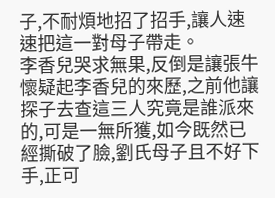子,不耐煩地招了招手,讓人速速把這一對母子帶走。
李香兒哭求無果,反倒是讓張牛懷疑起李香兒的來歷,之前他讓探子去查這三人究竟是誰派來的,可是一無所獲,如今既然已經撕破了臉,劉氏母子且不好下手,正可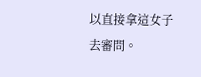以直接拿這女子去審問。